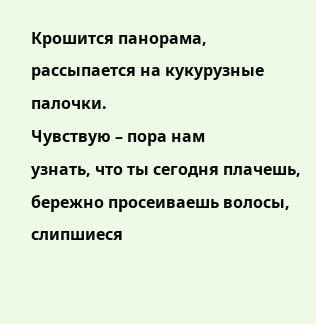Крошится панорама,
рассыпается на кукурузные палочки.
Чувствую – пора нам
узнать, что ты сегодня плачешь,
бережно просеиваешь волосы, слипшиеся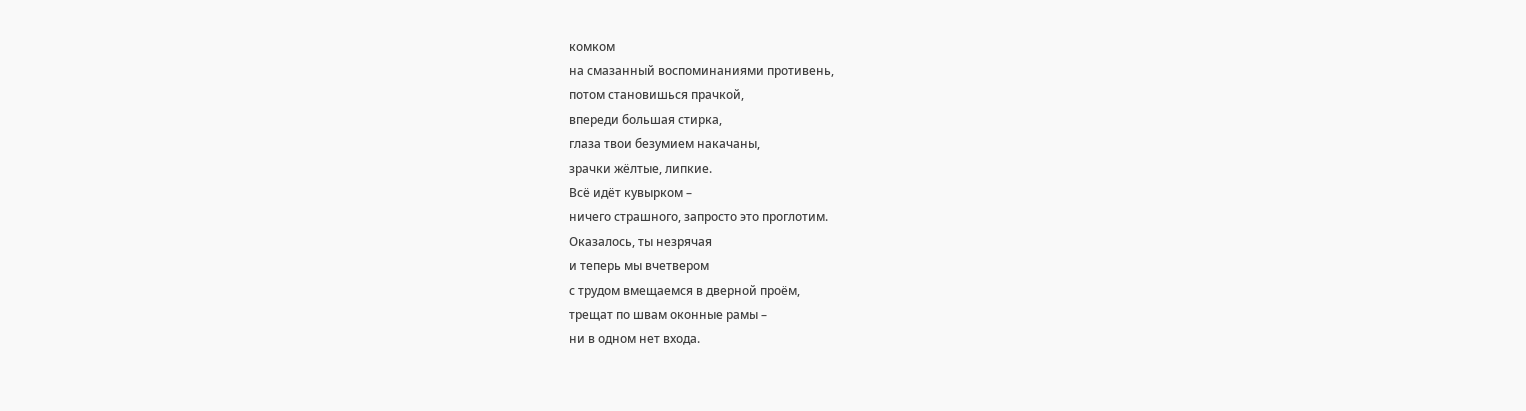комком
на смазанный воспоминаниями противень,
потом становишься прачкой,
впереди большая стирка,
глаза твои безумием накачаны,
зрачки жёлтые, липкие.
Всё идёт кувырком –
ничего страшного, запросто это проглотим.
Оказалось, ты незрячая
и теперь мы вчетвером
с трудом вмещаемся в дверной проём,
трещат по швам оконные рамы –
ни в одном нет входа.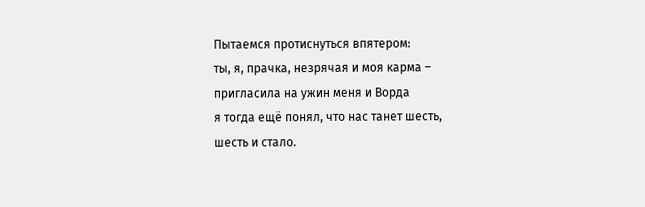Пытаемся протиснуться впятером:
ты, я, прачка, незрячая и моя карма –
пригласила на ужин меня и Ворда
я тогда ещё понял, что нас танет шесть,
шесть и стало.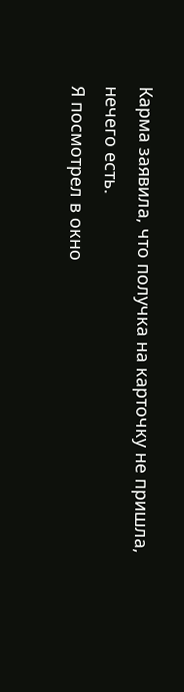Карма заявила, что получка на карточку не пришла,
нечего есть.
Я посмотрел в окно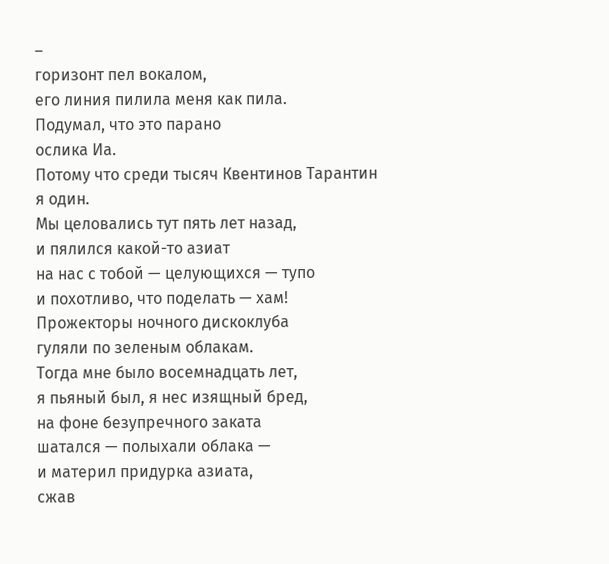–
горизонт пел вокалом,
его линия пилила меня как пила.
Подумал, что это парано
ослика Иа.
Потому что среди тысяч Квентинов Тарантин
я один.
Мы целовались тут пять лет назад,
и пялился какой-то азиат
на нас с тобой — целующихся — тупо
и похотливо, что поделать — хам!
Прожекторы ночного дискоклуба
гуляли по зеленым облакам.
Тогда мне было восемнадцать лет,
я пьяный был, я нес изящный бред,
на фоне безупречного заката
шатался — полыхали облака —
и материл придурка азиата,
сжав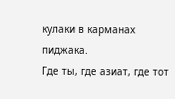кулаки в карманах пиджака.
Где ты, где азиат, где тот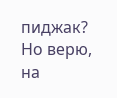пиджак?
Но верю, на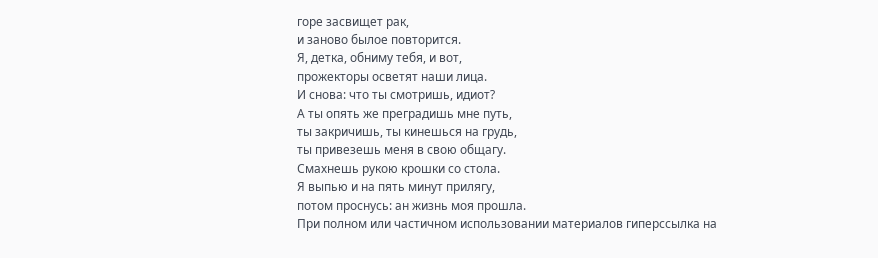горе засвищет рак,
и заново былое повторится.
Я, детка, обниму тебя, и вот,
прожекторы осветят наши лица.
И снова: что ты смотришь, идиот?
А ты опять же преградишь мне путь,
ты закричишь, ты кинешься на грудь,
ты привезешь меня в свою общагу.
Смахнешь рукою крошки со стола.
Я выпью и на пять минут прилягу,
потом проснусь: ан жизнь моя прошла.
При полном или частичном использовании материалов гиперссылка на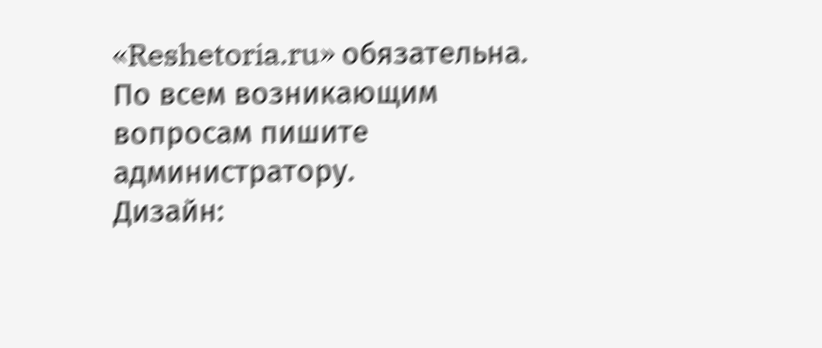«Reshetoria.ru» обязательна. По всем возникающим вопросам пишите администратору.
Дизайн: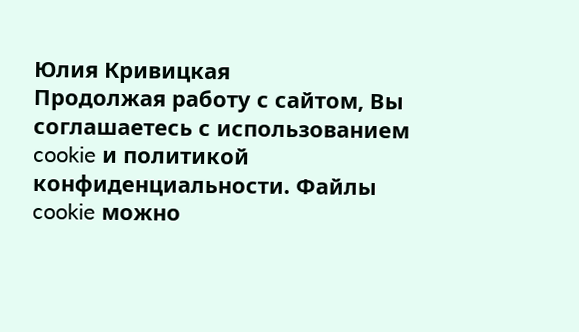Юлия Кривицкая
Продолжая работу с сайтом, Вы соглашаетесь с использованием cookie и политикой конфиденциальности. Файлы cookie можно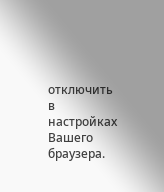отключить в настройках Вашего браузера.